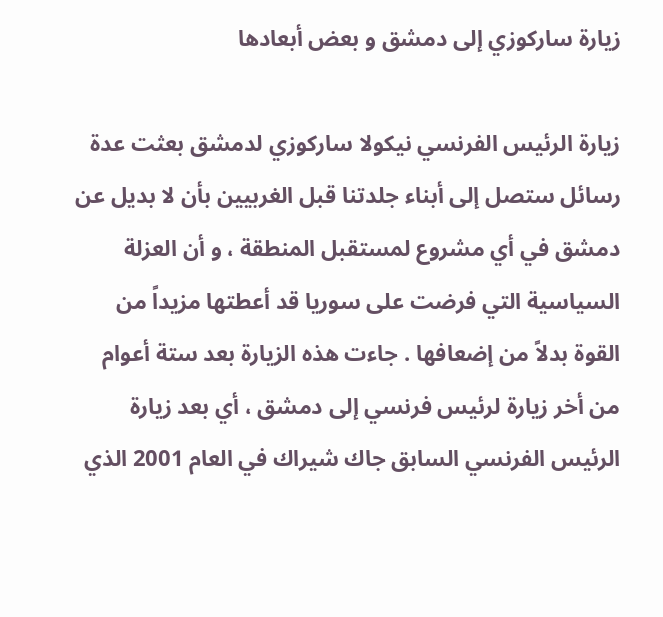زيارة ساركوزي إلى دمشق و بعض أبعادها

زيارة الرئيس الفرنسي نيكولا ساركوزي لدمشق بعثت عدة رسائل ستصل إلى أبناء جلدتنا قبل الغربيين بأن لا بديل عن دمشق في أي مشروع لمستقبل المنطقة ، و أن العزلة السياسية التي فرضت على سوريا قد أعطتها مزيداً من القوة بدلاً من إضعافها . جاءت هذه الزيارة بعد ستة أعوام من أخر زيارة لرئيس فرنسي إلى دمشق ، أي بعد زيارة الرئيس الفرنسي السابق جاك شيراك في العام 2001 الذي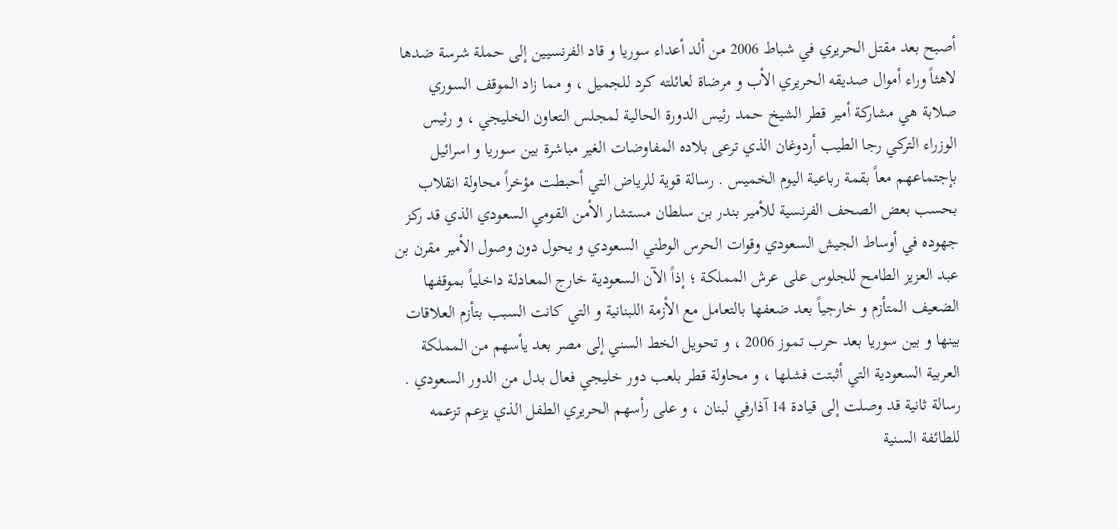أصبح بعد مقتل الحريري في شباط 2006 من ألد أعداء سوريا و قاد الفرنسيين إلى حملة شرسة ضدها لاهثاً وراء أموال صديقه الحريري الأب و مرضاة لعائلته كرد للجميل ، و مما زاد الموقف السوري صلابة هي مشاركة أمير قطر الشيخ حمد رئيس الدورة الحالية لمجلس التعاون الخليجي ، و رئيس الوزراء التركي رجا الطيب أردوغان الذي ترعى بلاده المفاوضات الغير مباشرة بين سوريا و اسرائيل بإجتماعهم معاً بقمة رباعية اليوم الخميس . رسالة قوية للرياض التي أحبطت مؤخراً محاولة انقلاب بحسب بعض الصحف الفرنسية للأمير بندر بن سلطان مستشار الأمن القومي السعودي الذي قد ركز جهوده في أوساط الجيش السعودي وقوات الحرس الوطني السعودي و يحول دون وصول الأمير مقرن بن عبد العزيز الطامح للجلوس على عرش المملكة ؛ إذاً الآن السعودية خارج المعادلة داخلياً بموقفها الضعيف المتأزم و خارجياً بعد ضعفها بالتعامل مع الأزمة اللبنانية و التي كانت السبب بتأزم العلاقات بينها و بين سوريا بعد حرب تموز 2006 ، و تحويل الخط السني إلى مصر بعد يأسهم من المملكة العربية السعودية التي أثبتت فشلها ، و محاولة قطر بلعب دور خليجي فعال بدل من الدور السعودي . رسالة ثانية قد وصلت إلى قيادة 14 آذارفي لبنان ، و على رأسهم الحريري الطفل الذي يزعم تزعمه للطائفة السنية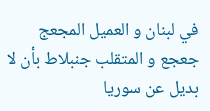في لبنان و العميل المجعج جعجع و المتقلب جنبلاط بأن لا بديل عن سوريا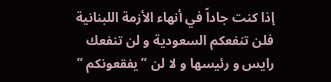إذا كنت جاداً في أنهاء الأزمة اللبنانية فلن تنفعكم السعودية و لن تنفعك رايس و رئيسها و لا لن ” يفقعونكم ”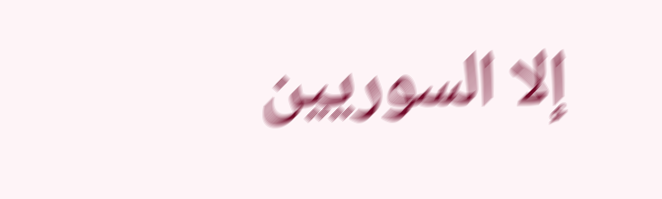إلا السوريين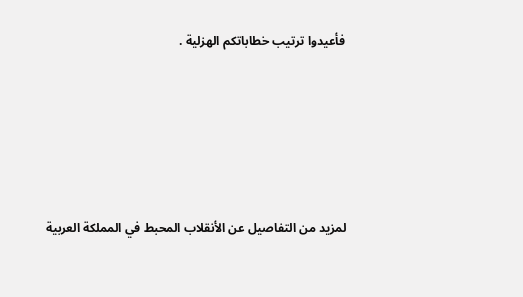فأعيدوا ترتيب خطاباتكم الهزلية .







لمزيد من التفاصيل عن الأنقلاب المحبط في المملكة العربية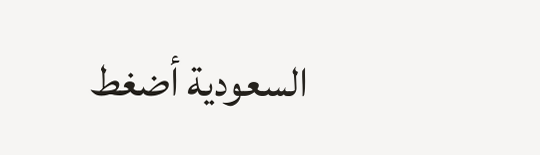السعودية أضغط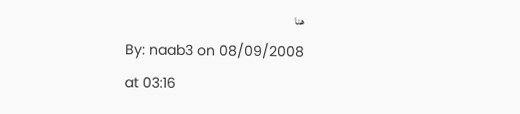هنا
By: naab3 on 08/09/2008
at 03:16